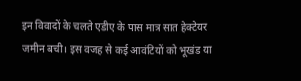इन विवादों के चलते एडीए के पास मात्र सात हेक्टेयर जमीन बची। इस वजह से कई आवंटियों को भूखंड या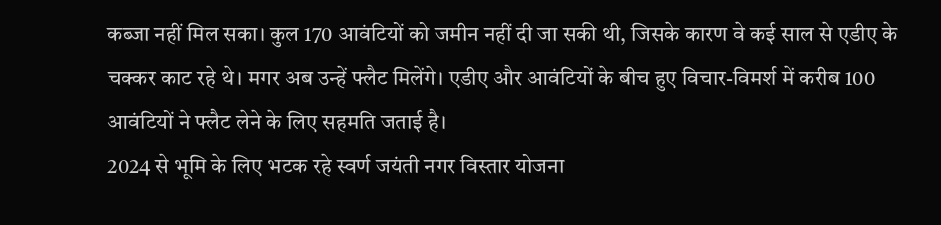कब्जा नहीं मिल सका। कुल 170 आवंटियों को जमीन नहीं दी जा सकी थी, जिसके कारण वे कई साल से एडीए के चक्कर काट रहे थे। मगर अब उन्हें फ्लैट मिलेंगे। एडीए और आवंटियों के बीच हुए विचार-विमर्श में करीब 100 आवंटियों ने फ्लैट लेने के लिए सहमति जताई है।
2024 से भूमि के लिए भटक रहे स्वर्ण जयंती नगर विस्तार योजना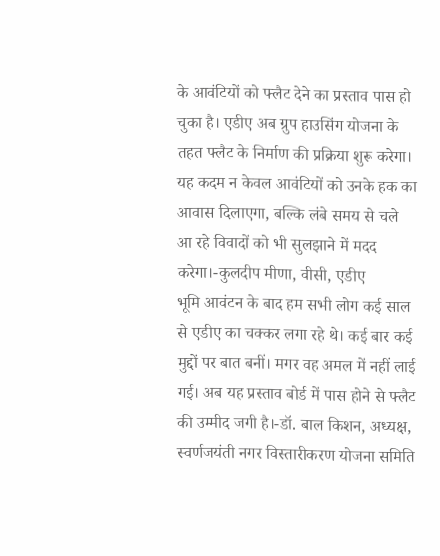के आवंटियों को फ्लैट देने का प्रस्ताव पास हो चुका है। एडीए अब ग्रुप हाउसिंग योजना के तहत फ्लैट के निर्माण की प्रक्रिया शुरू करेगा। यह कदम न केवल आवंटियों को उनके हक का आवास दिलाएगा, बल्कि लंबे समय से चले आ रहे विवादों को भी सुलझाने में मदद करेगा।-कुलदीप मीणा, वीसी, एडीए
भूमि आवंटन के बाद हम सभी लोग कई साल से एडीए का चक्कर लगा रहे थे। कई बार कई मुद्दों पर बात बनीं। मगर वह अमल में नहीं लाई गई। अब यह प्रस्ताव बोर्ड में पास होने से फ्लैट की उम्मीद जगी है।-डॉ. बाल किशन, अध्यक्ष, स्वर्णजयंती नगर विस्तारीकरण योजना समिति